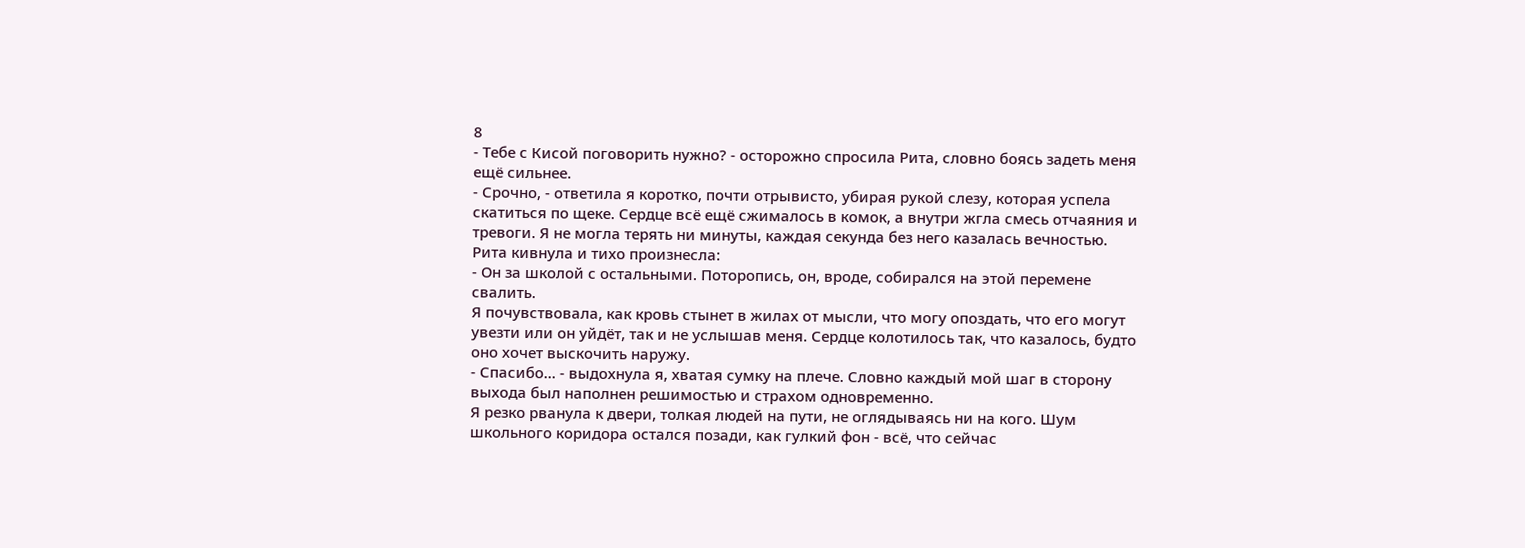8
- Тебе с Кисой поговорить нужно? - осторожно спросила Рита, словно боясь задеть меня ещё сильнее.
- Срочно, - ответила я коротко, почти отрывисто, убирая рукой слезу, которая успела скатиться по щеке. Сердце всё ещё сжималось в комок, а внутри жгла смесь отчаяния и тревоги. Я не могла терять ни минуты, каждая секунда без него казалась вечностью.
Рита кивнула и тихо произнесла:
- Он за школой с остальными. Поторопись, он, вроде, собирался на этой перемене свалить.
Я почувствовала, как кровь стынет в жилах от мысли, что могу опоздать, что его могут увезти или он уйдёт, так и не услышав меня. Сердце колотилось так, что казалось, будто оно хочет выскочить наружу.
- Спасибо... - выдохнула я, хватая сумку на плече. Словно каждый мой шаг в сторону выхода был наполнен решимостью и страхом одновременно.
Я резко рванула к двери, толкая людей на пути, не оглядываясь ни на кого. Шум школьного коридора остался позади, как гулкий фон - всё, что сейчас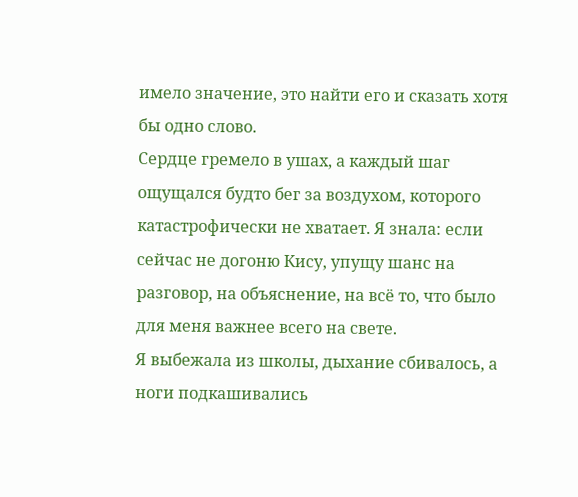имело значение, это найти его и сказать хотя бы одно слово.
Сердце гремело в ушах, а каждый шаг ощущался будто бег за воздухом, которого катастрофически не хватает. Я знала: если сейчас не догоню Кису, упущу шанс на разговор, на объяснение, на всё то, что было для меня важнее всего на свете.
Я выбежала из школы, дыхание сбивалось, а ноги подкашивались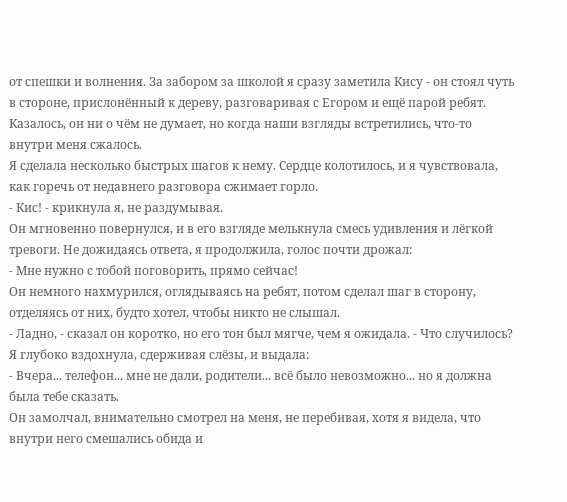от спешки и волнения. За забором за школой я сразу заметила Кису - он стоял чуть в стороне, прислонённый к дереву, разговаривая с Егором и ещё парой ребят. Казалось, он ни о чём не думает, но когда наши взгляды встретились, что-то внутри меня сжалось.
Я сделала несколько быстрых шагов к нему. Сердце колотилось, и я чувствовала, как горечь от недавнего разговора сжимает горло.
- Кис! - крикнула я, не раздумывая.
Он мгновенно повернулся, и в его взгляде мелькнула смесь удивления и лёгкой тревоги. Не дожидаясь ответа, я продолжила, голос почти дрожал:
- Мне нужно с тобой поговорить, прямо сейчас!
Он немного нахмурился, оглядываясь на ребят, потом сделал шаг в сторону, отделяясь от них, будто хотел, чтобы никто не слышал.
- Ладно, - сказал он коротко, но его тон был мягче, чем я ожидала. - Что случилось?
Я глубоко вздохнула, сдерживая слёзы, и выдала:
- Вчера... телефон... мне не дали, родители... всё было невозможно... но я должна была тебе сказать.
Он замолчал, внимательно смотрел на меня, не перебивая, хотя я видела, что внутри него смешались обида и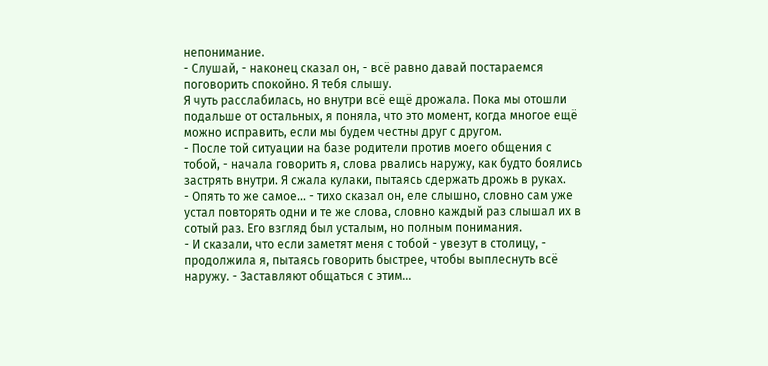непонимание.
- Слушай, - наконец сказал он, - всё равно давай постараемся поговорить спокойно. Я тебя слышу.
Я чуть расслабилась, но внутри всё ещё дрожала. Пока мы отошли подальше от остальных, я поняла, что это момент, когда многое ещё можно исправить, если мы будем честны друг с другом.
- После той ситуации на базе родители против моего общения с тобой, - начала говорить я, слова рвались наружу, как будто боялись застрять внутри. Я сжала кулаки, пытаясь сдержать дрожь в руках.
- Опять то же самое... - тихо сказал он, еле слышно, словно сам уже устал повторять одни и те же слова, словно каждый раз слышал их в сотый раз. Его взгляд был усталым, но полным понимания.
- И сказали, что если заметят меня с тобой - увезут в столицу, - продолжила я, пытаясь говорить быстрее, чтобы выплеснуть всё наружу. - Заставляют общаться с этим...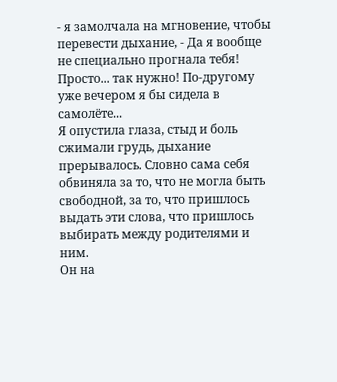- я замолчала на мгновение, чтобы перевести дыхание, - Да я вообще не специально прогнала тебя! Просто... так нужно! По-другому уже вечером я бы сидела в самолёте...
Я опустила глаза, стыд и боль сжимали грудь, дыхание прерывалось. Словно сама себя обвиняла за то, что не могла быть свободной, за то, что пришлось выдать эти слова, что пришлось выбирать между родителями и ним.
Он на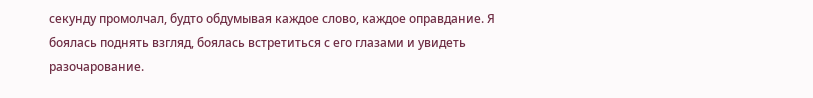секунду промолчал, будто обдумывая каждое слово, каждое оправдание. Я боялась поднять взгляд, боялась встретиться с его глазами и увидеть разочарование.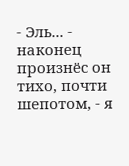- Эль... - наконец произнёс он тихо, почти шепотом, - я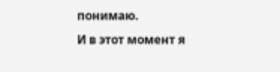понимаю.
И в этот момент я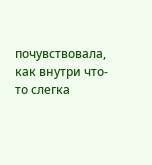почувствовала, как внутри что-то слегка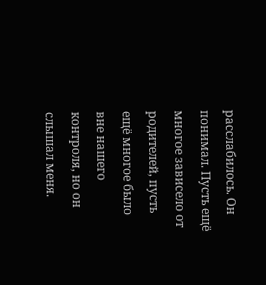расслабилось. Он понимал. Пусть ещё многое зависело от родителей, пусть ещё многое было вне нашего контроля, но он слышал меня.